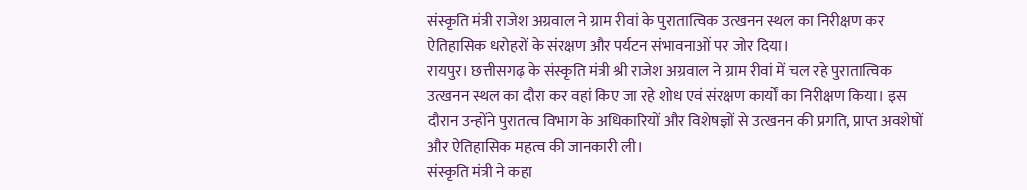संस्कृति मंत्री राजेश अग्रवाल ने ग्राम रीवां के पुरातात्विक उत्खनन स्थल का निरीक्षण कर ऐतिहासिक धरोहरों के संरक्षण और पर्यटन संभावनाओं पर जोर दिया।
रायपुर। छत्तीसगढ़ के संस्कृति मंत्री श्री राजेश अग्रवाल ने ग्राम रीवां में चल रहे पुरातात्विक उत्खनन स्थल का दौरा कर वहां किए जा रहे शोध एवं संरक्षण कार्यों का निरीक्षण किया। इस दौरान उन्होंने पुरातत्व विभाग के अधिकारियों और विशेषज्ञों से उत्खनन की प्रगति, प्राप्त अवशेषों और ऐतिहासिक महत्व की जानकारी ली।
संस्कृति मंत्री ने कहा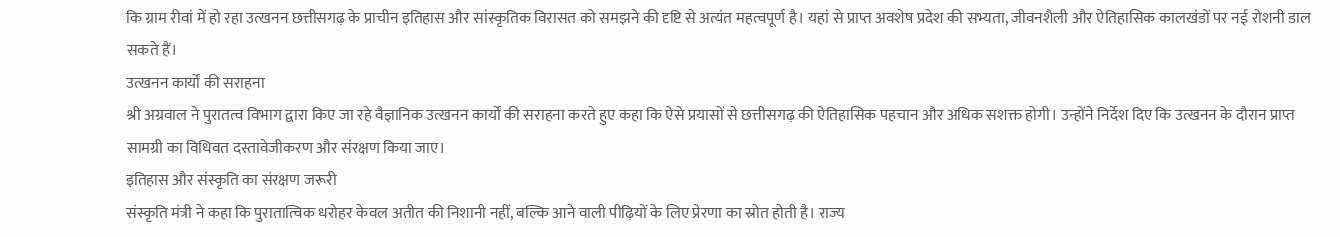कि ग्राम रीवां में हो रहा उत्खनन छत्तीसगढ़ के प्राचीन इतिहास और सांस्कृतिक विरासत को समझने की दृष्टि से अत्यंत महत्वपूर्ण है। यहां से प्राप्त अवशेष प्रदेश की सभ्यता, जीवनशैली और ऐतिहासिक कालखंडों पर नई रोशनी डाल सकते हैं।
उत्खनन कार्यों की सराहना
श्री अग्रवाल ने पुरातत्व विभाग द्वारा किए जा रहे वैज्ञानिक उत्खनन कार्यों की सराहना करते हुए कहा कि ऐसे प्रयासों से छत्तीसगढ़ की ऐतिहासिक पहचान और अधिक सशक्त होगी। उन्होंने निर्देश दिए कि उत्खनन के दौरान प्राप्त सामग्री का विधिवत दस्तावेजीकरण और संरक्षण किया जाए।
इतिहास और संस्कृति का संरक्षण जरूरी
संस्कृति मंत्री ने कहा कि पुरातात्विक धरोहर केवल अतीत की निशानी नहीं, बल्कि आने वाली पीढ़ियों के लिए प्रेरणा का स्रोत होती है। राज्य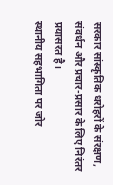सरकार सांस्कृतिक धरोहरों के संरक्षण, संवर्धन और प्रचार-प्रसार के लिए निरंतर प्रयासरत है।
स्थानीय सहभागिता पर जोर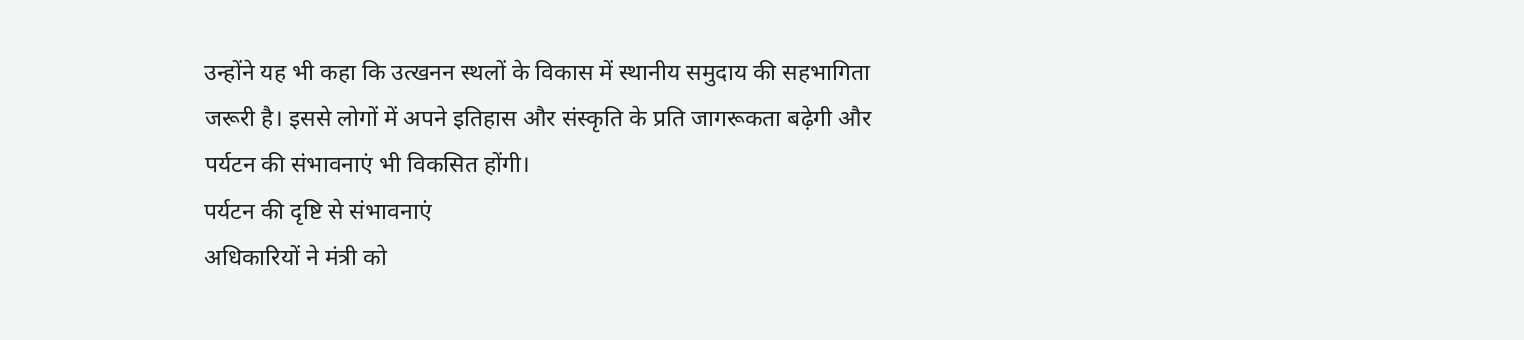उन्होंने यह भी कहा कि उत्खनन स्थलों के विकास में स्थानीय समुदाय की सहभागिता जरूरी है। इससे लोगों में अपने इतिहास और संस्कृति के प्रति जागरूकता बढ़ेगी और पर्यटन की संभावनाएं भी विकसित होंगी।
पर्यटन की दृष्टि से संभावनाएं
अधिकारियों ने मंत्री को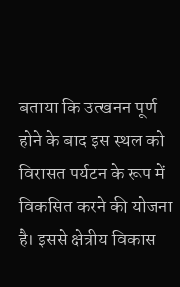बताया कि उत्खनन पूर्ण होने के बाद इस स्थल को विरासत पर्यटन के रूप में विकसित करने की योजना है। इससे क्षेत्रीय विकास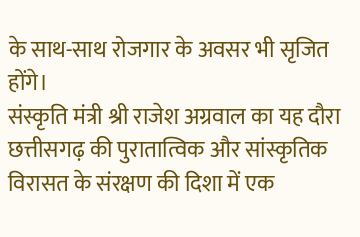के साथ-साथ रोजगार के अवसर भी सृजित होंगे।
संस्कृति मंत्री श्री राजेश अग्रवाल का यह दौरा छत्तीसगढ़ की पुरातात्विक और सांस्कृतिक विरासत के संरक्षण की दिशा में एक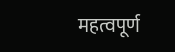महत्वपूर्ण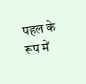पहल के रूप में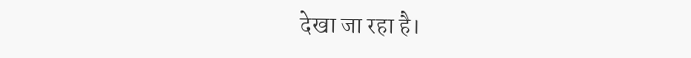देखा जा रहा है।